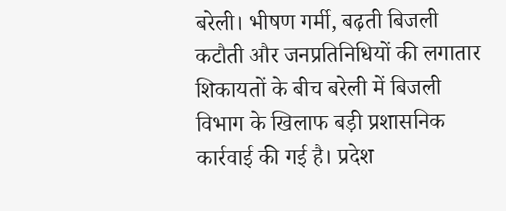बरेली। भीषण गर्मी, बढ़ती बिजली कटौती और जनप्रतिनिधियों की लगातार शिकायतों के बीच बरेली में बिजली विभाग के खिलाफ बड़ी प्रशासनिक कार्रवाई की गई है। प्रदेश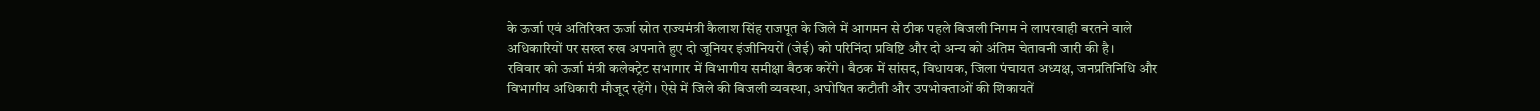के ऊर्जा एवं अतिरिक्त ऊर्जा स्रोत राज्यमंत्री कैलाश सिंह राजपूत के जिले में आगमन से ठीक पहले बिजली निगम ने लापरवाही बरतने वाले अधिकारियों पर सख्त रुख अपनाते हुए दो जूनियर इंजीनियरों (जेई) को परिनिंदा प्रविष्टि और दो अन्य को अंतिम चेतावनी जारी की है।
रविवार को ऊर्जा मंत्री कलेक्ट्रेट सभागार में विभागीय समीक्षा बैठक करेंगे। बैठक में सांसद, विधायक, जिला पंचायत अध्यक्ष, जनप्रतिनिधि और विभागीय अधिकारी मौजूद रहेंगे। ऐसे में जिले की बिजली व्यवस्था, अघोषित कटौती और उपभोक्ताओं की शिकायतें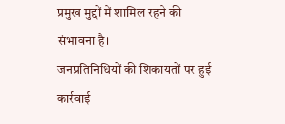प्रमुख मुद्दों में शामिल रहने की संभावना है।
जनप्रतिनिधियों की शिकायतों पर हुई कार्रवाई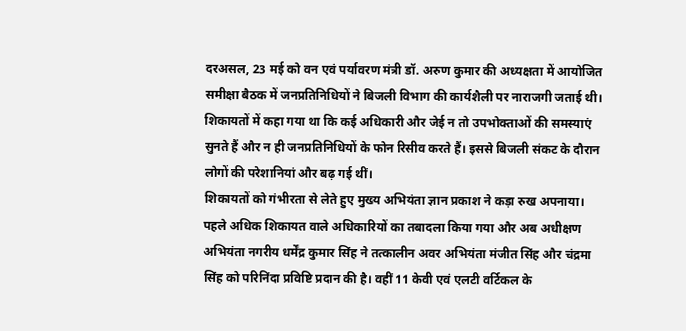दरअसल, 23 मई को वन एवं पर्यावरण मंत्री डॉ. अरुण कुमार की अध्यक्षता में आयोजित समीक्षा बैठक में जनप्रतिनिधियों ने बिजली विभाग की कार्यशैली पर नाराजगी जताई थी। शिकायतों में कहा गया था कि कई अधिकारी और जेई न तो उपभोक्ताओं की समस्याएं सुनते हैं और न ही जनप्रतिनिधियों के फोन रिसीव करते हैं। इससे बिजली संकट के दौरान लोगों की परेशानियां और बढ़ गई थीं।
शिकायतों को गंभीरता से लेते हुए मुख्य अभियंता ज्ञान प्रकाश ने कड़ा रुख अपनाया। पहले अधिक शिकायत वाले अधिकारियों का तबादला किया गया और अब अधीक्षण अभियंता नगरीय धर्मेंद्र कुमार सिंह ने तत्कालीन अवर अभियंता मंजीत सिंह और चंद्रमा सिंह को परिनिंदा प्रविष्टि प्रदान की है। वहीं 11 केवी एवं एलटी वर्टिकल के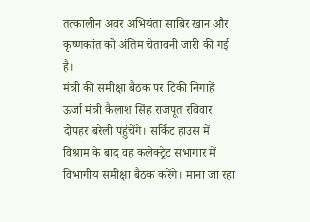तत्कालीन अवर अभियंता साबिर खान और कृष्णकांत को अंतिम चेतावनी जारी की गई है।
मंत्री की समीक्षा बैठक पर टिकी निगाहें
ऊर्जा मंत्री कैलाश सिंह राजपूत रविवार दोपहर बरेली पहुंचेंगे। सर्किट हाउस में विश्राम के बाद वह कलेक्ट्रेट सभागार में विभागीय समीक्षा बैठक करेंगे। माना जा रहा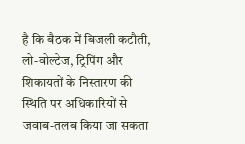है कि बैठक में बिजली कटौती, लो-वोल्टेज, ट्रिपिंग और शिकायतों के निस्तारण की स्थिति पर अधिकारियों से जवाब-तलब किया जा सकता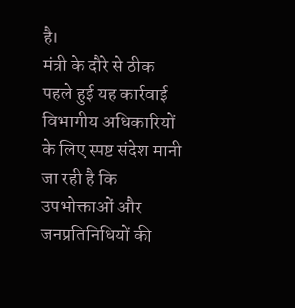है।
मंत्री के दौरे से ठीक पहले हुई यह कार्रवाई विभागीय अधिकारियों के लिए स्पष्ट संदेश मानी जा रही है कि उपभोक्ताओं और जनप्रतिनिधियों की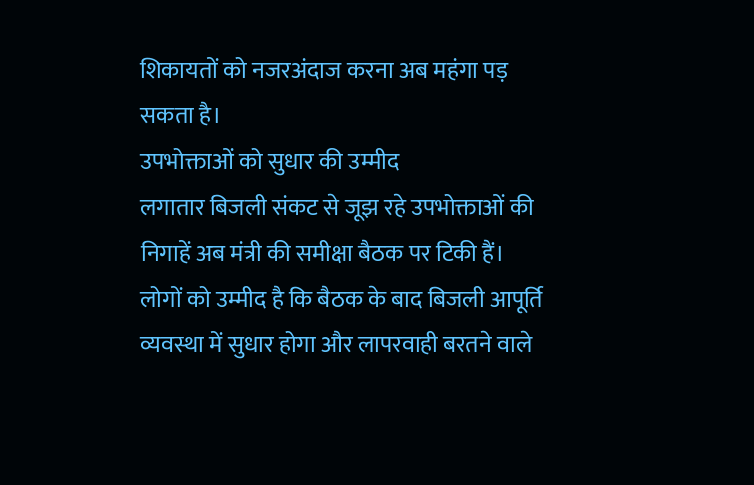शिकायतों को नजरअंदाज करना अब महंगा पड़ सकता है।
उपभोक्ताओं को सुधार की उम्मीद
लगातार बिजली संकट से जूझ रहे उपभोक्ताओं की निगाहें अब मंत्री की समीक्षा बैठक पर टिकी हैं। लोगों को उम्मीद है कि बैठक के बाद बिजली आपूर्ति व्यवस्था में सुधार होगा और लापरवाही बरतने वाले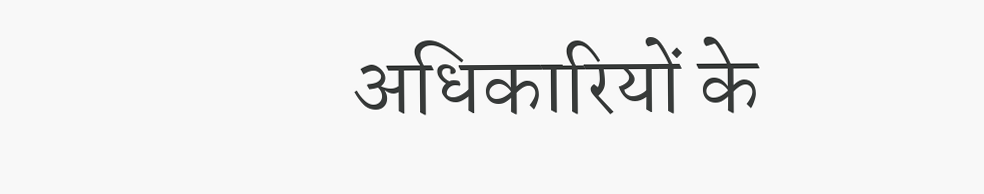अधिकारियों के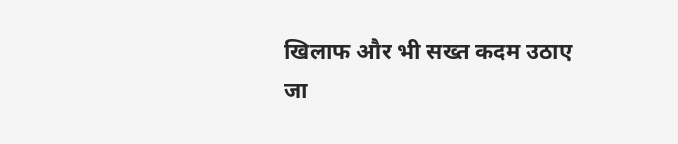खिलाफ और भी सख्त कदम उठाए जा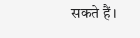सकते हैं।